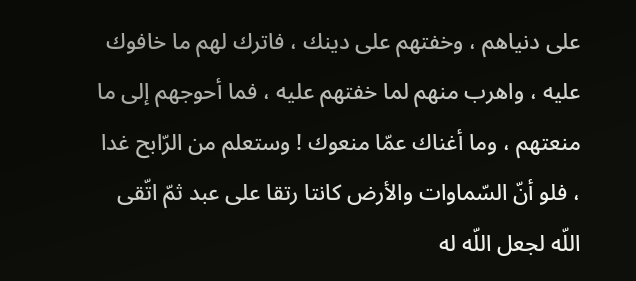على دنياهم ، وخفتهم على دينك ، فاترك لهم ما خافوك عليه ، واهرب منهم لما خفتهم عليه ، فما أحوجهم إلى ما منعتهم ، وما أغناك عمّا منعوك ! وستعلم من الرّابح غدا ، فلو أنّ السّماوات والأرض كانتا رتقا على عبد ثمّ اتّقى اللّه لجعل اللّه له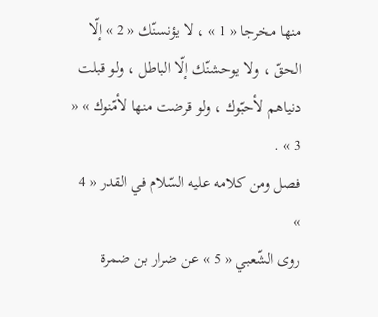منها مخرجا « 1 » ، لا يؤنسنّك « 2 » إلّا الحقّ ، ولا يوحشنّك إلّا الباطل ، ولو قبلت دنياهم لأحبّوك ، ولو قرضت منها لأمّنوك » « 3 » .
فصل ومن كلامه عليه السّلام في القدر « 4 »
روى الشّعبي « 5 » عن ضرار بن ضمرة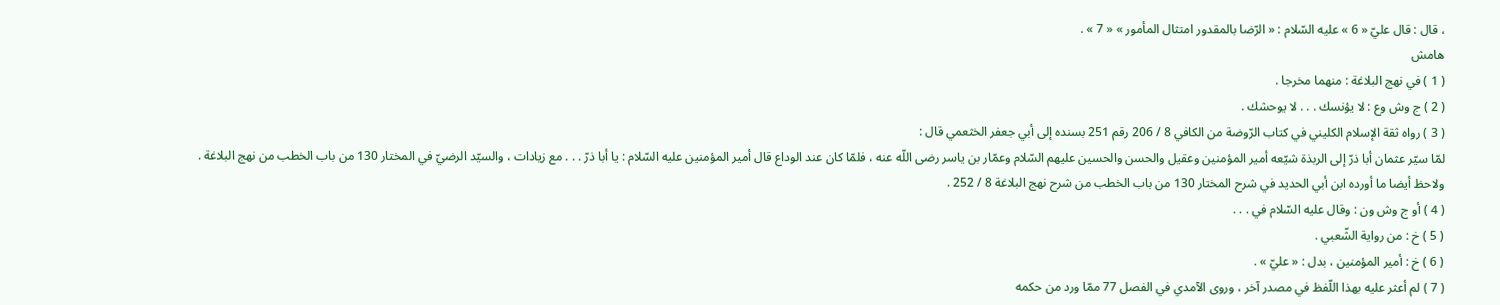، قال : قال عليّ « 6 » عليه السّلام : « الرّضا بالمقدور امتثال المأمور » « 7 » .
هامش
( 1 ) في نهج البلاغة : منهما مخرجا .
( 2 ) ج وش وع : لا يؤنسك . . . لا يوحشك .
( 3 ) رواه ثقة الإسلام الكليني في كتاب الرّوضة من الكافي 8 / 206 رقم 251 بسنده إلى أبي جعفر الخثعمي قال :
لمّا سيّر عثمان أبا ذرّ إلى الربذة شيّعه أمير المؤمنين وعقيل والحسن والحسين عليهم السّلام وعمّار بن ياسر رضى اللّه عنه ، فلمّا كان عند الوداع قال أمير المؤمنين عليه السّلام : يا أبا ذرّ . . . مع زيادات ، والسيّد الرضيّ في المختار 130 من باب الخطب من نهج البلاغة .
ولاحظ أيضا ما أورده ابن أبي الحديد في شرح المختار 130 من باب الخطب من شرح نهج البلاغة 8 / 252 .
( 4 ) أو ج وش ون : وقال عليه السّلام في . . .
( 5 ) خ : من رواية الشّعبي .
( 6 ) خ : أمير المؤمنين ، بدل : « عليّ » .
( 7 ) لم أعثر عليه بهذا اللّفظ في مصدر آخر ، وروى الآمدي في الفصل 77 ممّا ورد من حكمه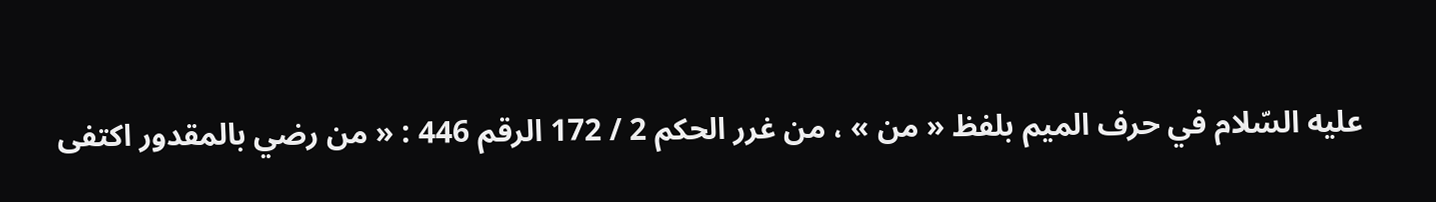عليه السّلام في حرف الميم بلفظ « من » ، من غرر الحكم 2 / 172 الرقم 446 : « من رضي بالمقدور اكتفى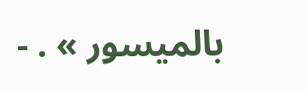بالميسور » . -